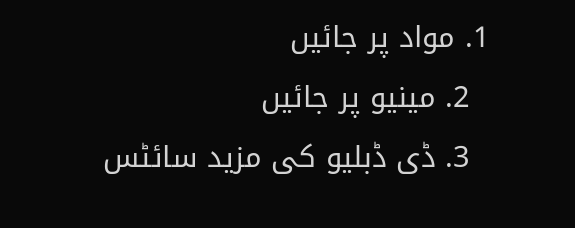1. مواد پر جائیں
  2. مینیو پر جائیں
  3. ڈی ڈبلیو کی مزید سائٹس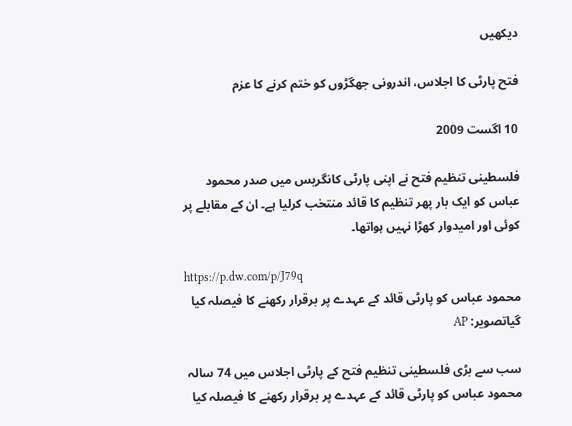دیکھیں

فتح پارٹی کا اجلاس، اندرونی جھگڑوں کو ختم کرنے کا عزم

10 اگست 2009

فلسطينی تنظيم فتح نے اپنی پارٹی کانگريس ميں صدر محمود عباس کو ايک بار پھر تنظيم کا قائد منتخب کرليا ہے۔ ان کے مقابلے پر کوئی اور اميدوار کھڑا نہيں ہواتھا۔

https://p.dw.com/p/J79q
محمود عباس کو پارٹی قائد کے عہدے پر برقرار رکھنے کا فيصلہ کيا گياتصویر: AP

سب سے بڑی فلسطینی تنظیم فتح کے پارٹی اجلاس ميں 74 سالہ محمود عباس کو پارٹی قائد کے عہدے پر برقرار رکھنے کا فيصلہ کيا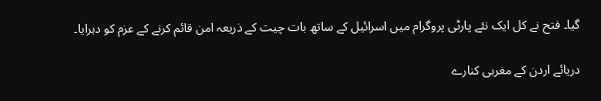گيا۔ فتح نے کل ايک نئے پارٹی پروگرام ميں اسرائيل کے ساتھ بات چيت کے ذريعہ امن قائم کرنے کے عزم کو دہرايا۔

دريائے اردن کے مغربی کنارے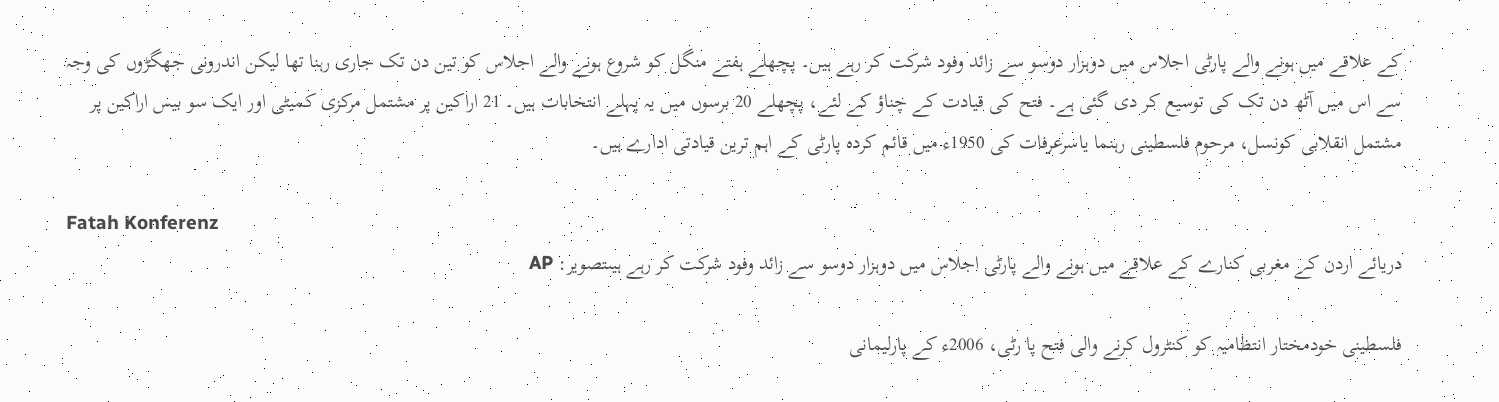کے علاقے ميں ہونے والے پارٹی اجلاس ميں دوہزار دوسو سے زائد وفود شرکت کر رہے ہيں۔ پچھلے ہفتے منگل کو شروع ہونے والے اجلاس کو تين دن تک جاری رہنا تھا ليکن اندرونی جھگڑوں کی وجہ سے اس ميں آٹھ دن تک کی توسيع کر دی گئی ہے۔ فتح کی قيادت کے چناؤ کے لئے، پچھلے 20 برسوں ميں يہ پہلے انتخابات ہيں۔ 21 اراکين پر مشتمل مرکزی کميٹی اور ايک سو بيس اراکين پر مشتمل انقلابی کونسل، مرحوم فلسطينی رہنما ياسرعرفات کی 1950ء ميں قائم کردہ پارٹی کے اہم ترين قيادتی ادارے ہيں۔

Fatah Konferenz
دريائے اردن کے مغربی کنارے کے علاقے ميں ہونے والے پارٹی اجلاس ميں دوہزار دوسو سے زائد وفود شرکت کر رہے ہيںتصویر: AP

فلسطينی خودمختار انتظاميہ کو کنٹرول کرنے والی فتح پا رٹی، 2006ء کے پارليمانی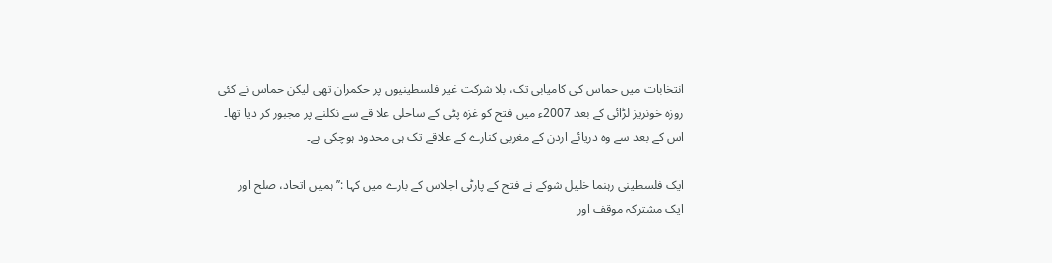انتخابات ميں حماس کی کاميابی تک، بلا شرکت غير فلسطينيوں پر حکمران تھی ليکن حماس نے کئی روزہ خونريز لڑائی کے بعد 2007ء ميں فتح کو غزہ پٹی کے ساحلی علا قے سے نکلنے پر مجبور کر ديا تھا۔ اس کے بعد سے وہ دريائے اردن کے مغربی کنارے کے علاقے تک ہی محدود ہوچکی ہے۔

ايک فلسطينی رہنما خليل شوکے نے فتح کے پارٹی اجلاس کے بارے ميں کہا :’’ہميں اتحاد، صلح اور ايک مشترکہ موقف اور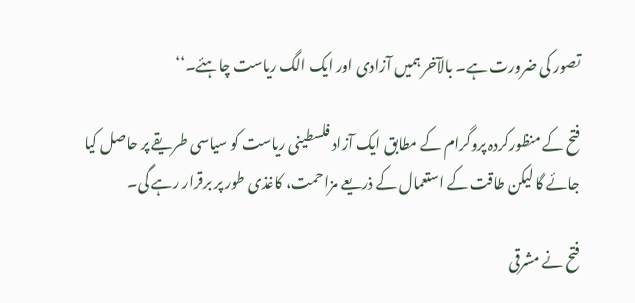تصور کی ضرورت ہے۔ بالآخر ہميں آزادی اور ايک الگ رياست چاہئے۔‘‘

فتح کے منظورکردہ پروگرام کے مطابق ايک آزاد فلسطينی رياست کو سياسی طريقے پر حاصل کيا جائے گا ليکن طاقت کے استعمال کے ذريعے مزاحمت، کاغذی طور پر برقرار رہے گی۔

فتح نے مشرقی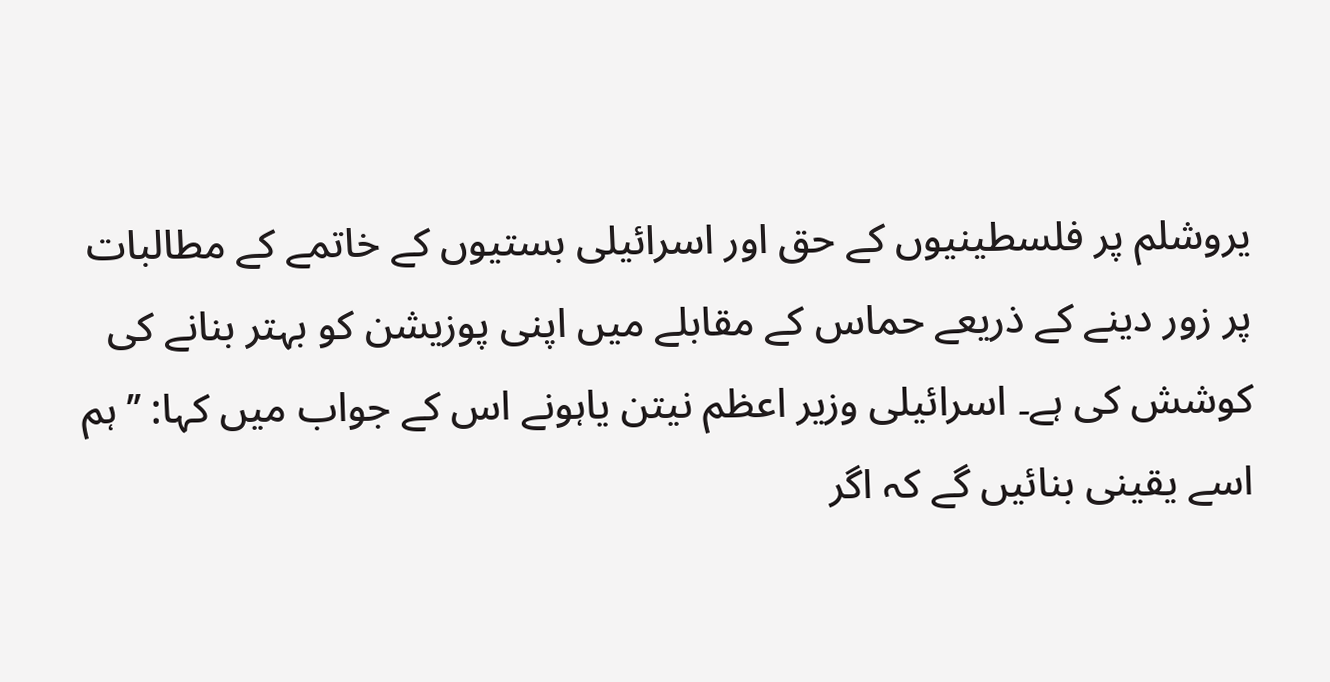يروشلم پر فلسطينيوں کے حق اور اسرائيلی بستيوں کے خاتمے کے مطالبات پر زور دينے کے ذريعے حماس کے مقابلے ميں اپنی پوزيشن کو بہتر بنانے کی کوشش کی ہے۔ اسرائيلی وزير اعظم نيتن ياہونے اس کے جواب ميں کہا: ’’ہم اسے يقينی بنائيں گے کہ اگر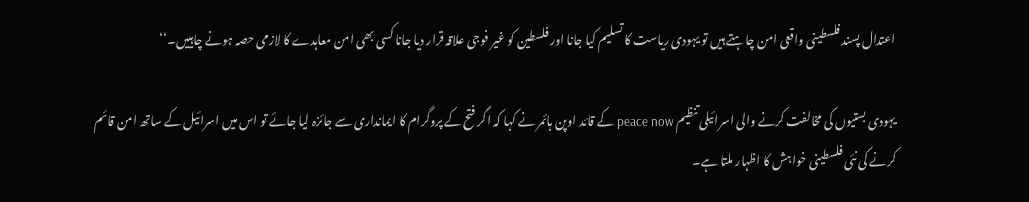اعتدال پسند فلسطينی واقعی امن چاہتے ہيں تو يہودی رياست کا تسليم کیا جانا اور فلسطين کو غير فوجی علاقہ قرار دیا جانا کسی بھی امن معاہدے کا لازمی حصہ ہونے چاہییں۔‘‘

يہودی بستيوں کی مخالفت کرنے والی اسرائيلی تنظيم peace now کے قائد اوپن ہائمر نے کہا کہ اگر فتح کے پروگرام کا ايمانداری سے جائزہ ليا جائے تو اس ميں اسرائيل کے ساتھ امن قائم کرنے کی نئی فلسطينی خواہش کا اظہار ملتا ہے۔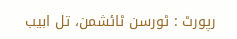رپورٹ : ٹورسن ٹائشمن، تل ابیب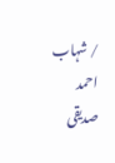/ شہاب احمد صدیقی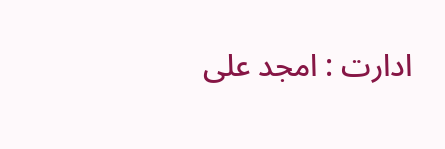ادارت : امجد علی